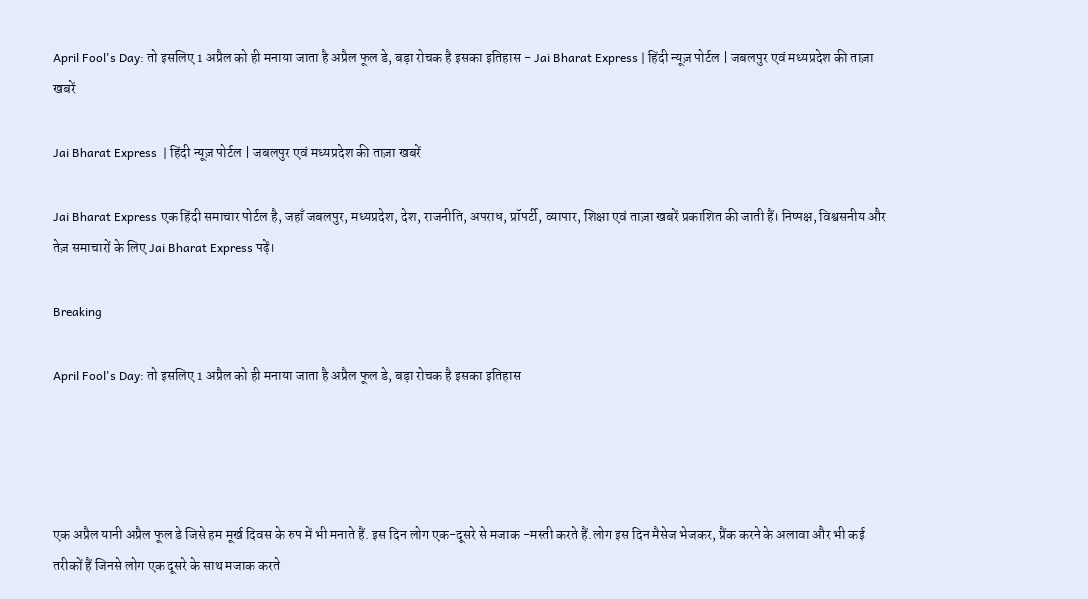April Fool's Day: तो इसलिए 1 अप्रैल को ही मनाया जाता है अप्रैल फूल डे, बड़ा रोचक है इसका इतिहास - Jai Bharat Express | हिंदी न्यूज़ पोर्टल | जबलपुर एवं मध्यप्रदेश की ताज़ा खबरें

Jai Bharat Express  | हिंदी न्यूज़ पोर्टल | जबलपुर एवं मध्यप्रदेश की ताज़ा खबरें

Jai Bharat Express एक हिंदी समाचार पोर्टल है, जहाँ जबलपुर, मध्यप्रदेश, देश, राजनीति, अपराध, प्रॉपर्टी, व्यापार, शिक्षा एवं ताज़ा खबरें प्रकाशित की जाती हैं। निष्पक्ष, विश्वसनीय और तेज़ समाचारों के लिए Jai Bharat Express पढ़ें।

Breaking

April Fool's Day: तो इसलिए 1 अप्रैल को ही मनाया जाता है अप्रैल फूल डे, बड़ा रोचक है इसका इतिहास




एक अप्रैल यानी अप्रैल फूल डे जिसे हम मूर्ख दिवस के रुप में भी मनाते हैं. इस दिन लोग एक-दूसरे से मजाक -मस्ती करते हैं.लोग इस दिन मैसेज भेजकर, प्रैंक करने के अलावा और भी कई तरीकों हैं जिनसे लोग एक दूसरे के साथ मजाक करते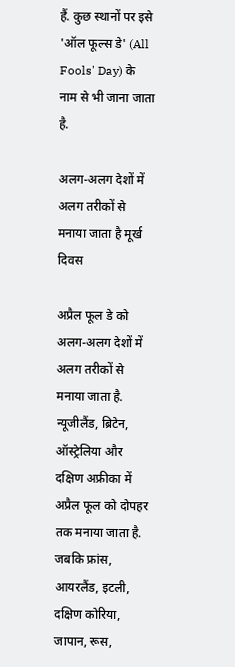हैं. कुछ स्थानों पर इसे 'ऑल फूल्स डे' (All Fools' Day) के नाम से भी जाना जाता है.

अलग-अलग देशों में अलग तरीकों से मनाया जाता है मूर्ख दिवस

अप्रैल फूल डे को अलग-अलग देशों में अलग तरीकों से मनाया जाता है. न्यूजीलैंड, ब्रिटेन, ऑस्ट्रेलिया और दक्षिण अफ्रीका में अप्रैल फूल को दोपहर तक मनाया जाता है. जबकि फ्रांस, आयरलैंड, इटली, दक्षिण कोरिया, जापान, रूस,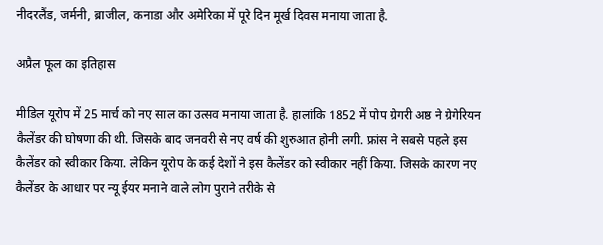नीदरलैंड, जर्मनी, ब्राजील, कनाडा और अमेरिका में पूरे दिन मूर्ख दिवस मनाया जाता है.

अप्रैल फूल का इतिहास

मीडिल यूरोप में 25 मार्च को नए साल का उत्सव मनाया जाता है. हालांकि 1852 में पोप ग्रेगरी अष्ठ ने ग्रेगेरियन कैलेंडर की घोषणा की थी. जिसके बाद जनवरी से नए वर्ष की शुरुआत होनी लगी. फ्रांस ने सबसे पहले इस कैलेंडर को स्वीकार किया. लेकिन यूरोप के कई देशों ने इस कैलेंडर को स्वीकार नहीं किया. जिसके कारण नए कैलेंडर के आधार पर न्यू ईयर मनाने वाले लोग पुराने तरीके से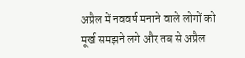अप्रैल में नववर्ष मनाने वाले लोगों को मूर्ख समझने लगे और तब से अप्रैल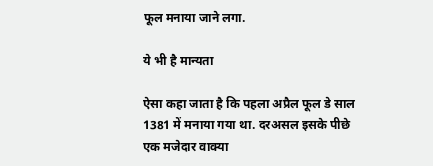फूल मनाया जाने लगा.

ये भी है मान्यता

ऐसा कहा जाता है कि पहला अप्रैल फूल डे साल 1381 में मनाया गया था. दरअसल इसके पीछे एक मजेदार वाक्या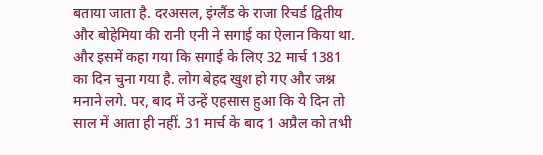बताया जाता है. दरअसल, इंग्लैंड के राजा रिचर्ड द्वितीय और बोहेमिया की रानी एनी ने सगाई का ऐलान किया था. और इसमें कहा गया कि सगाई के लिए 32 मार्च 1381 का दिन चुना गया है. लोग बेहद खुश हो गए और जश्न मनाने लगे. पर, बाद में उन्हें एहसास हुआ कि ये दिन तो साल में आता ही नहीं. 31 मार्च के बाद 1 अप्रैल को तभी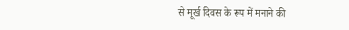से मूर्ख दिवस के रूप में मनाने की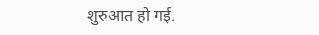शुरुआत हो गई.